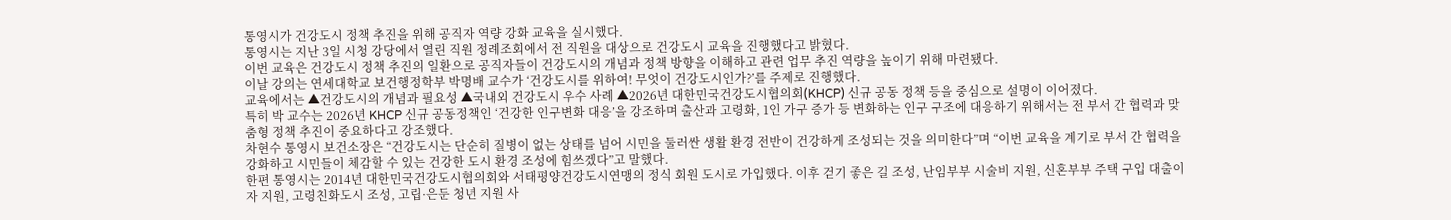통영시가 건강도시 정책 추진을 위해 공직자 역량 강화 교육을 실시했다.
통영시는 지난 3일 시청 강당에서 열린 직원 정례조회에서 전 직원을 대상으로 건강도시 교육을 진행했다고 밝혔다.
이번 교육은 건강도시 정책 추진의 일환으로 공직자들이 건강도시의 개념과 정책 방향을 이해하고 관련 업무 추진 역량을 높이기 위해 마련됐다.
이날 강의는 연세대학교 보건행정학부 박명배 교수가 ‘건강도시를 위하여! 무엇이 건강도시인가?’를 주제로 진행했다.
교육에서는 ▲건강도시의 개념과 필요성 ▲국내외 건강도시 우수 사례 ▲2026년 대한민국건강도시협의회(KHCP) 신규 공동 정책 등을 중심으로 설명이 이어졌다.
특히 박 교수는 2026년 KHCP 신규 공동정책인 ‘건강한 인구변화 대응’을 강조하며 출산과 고령화, 1인 가구 증가 등 변화하는 인구 구조에 대응하기 위해서는 전 부서 간 협력과 맞춤형 정책 추진이 중요하다고 강조했다.
차현수 통영시 보건소장은 “건강도시는 단순히 질병이 없는 상태를 넘어 시민을 둘러싼 생활 환경 전반이 건강하게 조성되는 것을 의미한다”며 “이번 교육을 계기로 부서 간 협력을 강화하고 시민들이 체감할 수 있는 건강한 도시 환경 조성에 힘쓰겠다”고 말했다.
한편 통영시는 2014년 대한민국건강도시협의회와 서태평양건강도시연맹의 정식 회원 도시로 가입했다. 이후 걷기 좋은 길 조성, 난임부부 시술비 지원, 신혼부부 주택 구입 대출이자 지원, 고령친화도시 조성, 고립·은둔 청년 지원 사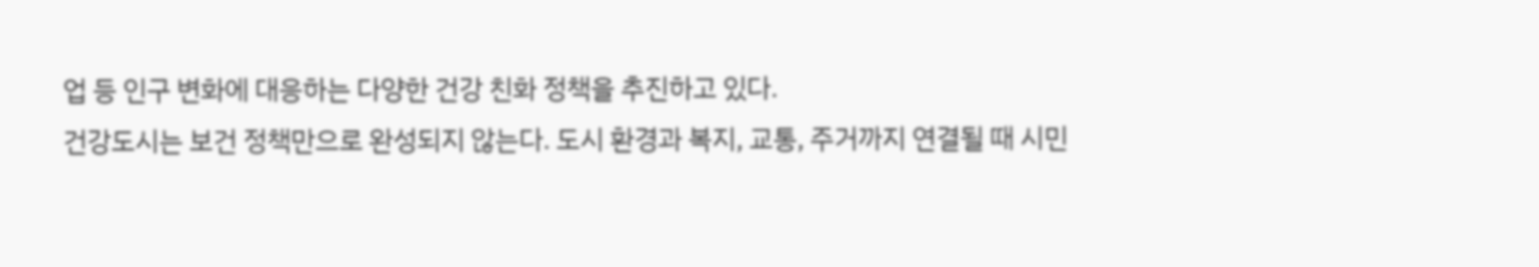업 등 인구 변화에 대응하는 다양한 건강 친화 정책을 추진하고 있다.
건강도시는 보건 정책만으로 완성되지 않는다. 도시 환경과 복지, 교통, 주거까지 연결될 때 시민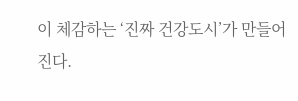이 체감하는 ‘진짜 건강도시’가 만들어진다.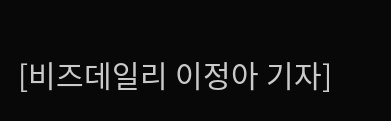[비즈데일리 이정아 기자]